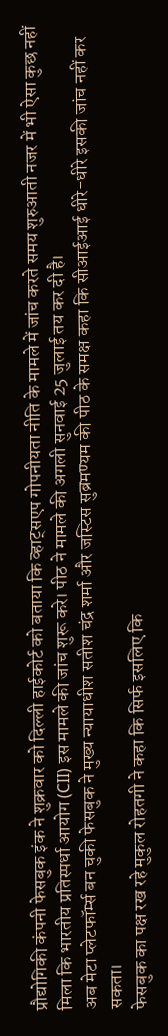प्रौद्योगिकी कंपनी फेसबुक इंक ने शुक्रवार को दिल्ली हाईकोर्ट को बताया कि व्हाट्सएप गोपनीयता नीति के मामले में जांच करते समय शुरुआती नजर में भी ऐसा कुछ नहीं मिला कि भारतीय प्रतिस्पर्धा आयोग (CII) इस मामले की जांच शुरू करे। पीठ ने मामले की अगली सुनवाई 25 जुलाई तय कर दी है।
अब मेटा प्लेटफॉर्म्स बन चुकी फेसबुक ने मुख्य न्यायाधीश सतीश चंद्र शर्मा और जस्टिस सुब्रमण्यम की पीठ के समक्ष कहा कि सीआईआई धीरे-धीरे इसकी जांच नहीं कर सकता।
फेसबुक का पक्ष रख रहे मुकुल रोहतगी ने कहा कि सिर्फ इसलिए कि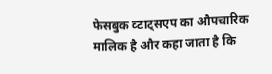फेसबुक व्टाट्सएप का औपचारिक मालिक है और कहा जाता है कि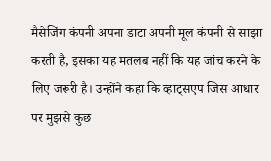मैसेजिंग कंपनी अपना डाटा अपनी मूल कंपनी से साझा करती है, इसका यह मतलब नहीं कि यह जांच करने के लिए जरूरी है। उन्होंने कहा कि व्हाट्सएप जिस आधार पर मुझसे कुछ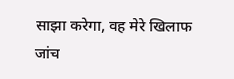साझा करेगा, वह मेरे खिलाफ जांच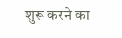शुरू करने का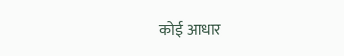कोई आधार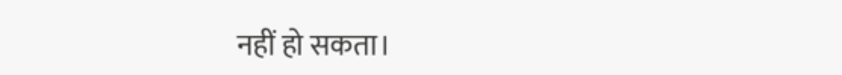नहीं हो सकता।